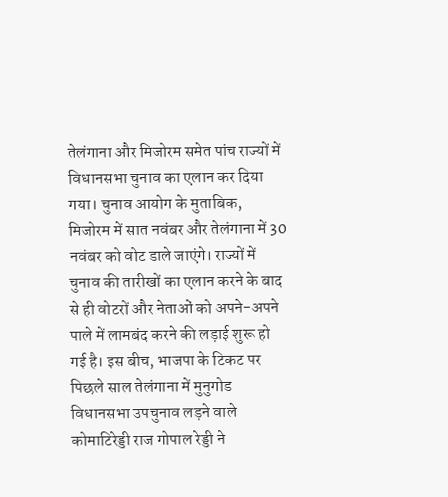तेलंगाना और मिजोरम समेत पांच राज्यों में विधानसभा चुनाव का एलान कर दिया गया। चुनाव आयोग के मुताबिक, मिजोरम में सात नवंबर और तेलंगाना में 30 नवंबर को वोट डाले जाएंगे। राज्यों में चुनाव की तारीखों का एलान करने के बाद से ही वोटरों और नेताओं को अपने-अपने पाले में लामबंद करने की लड़ाई शुरू हो गई है। इस बीच, भाजपा के टिकट पर पिछले साल तेलंगाना में मुनुगोड विधानसभा उपचुनाव लड़ने वाले कोमाटिरेड्डी राज गोपाल रेड्डी ने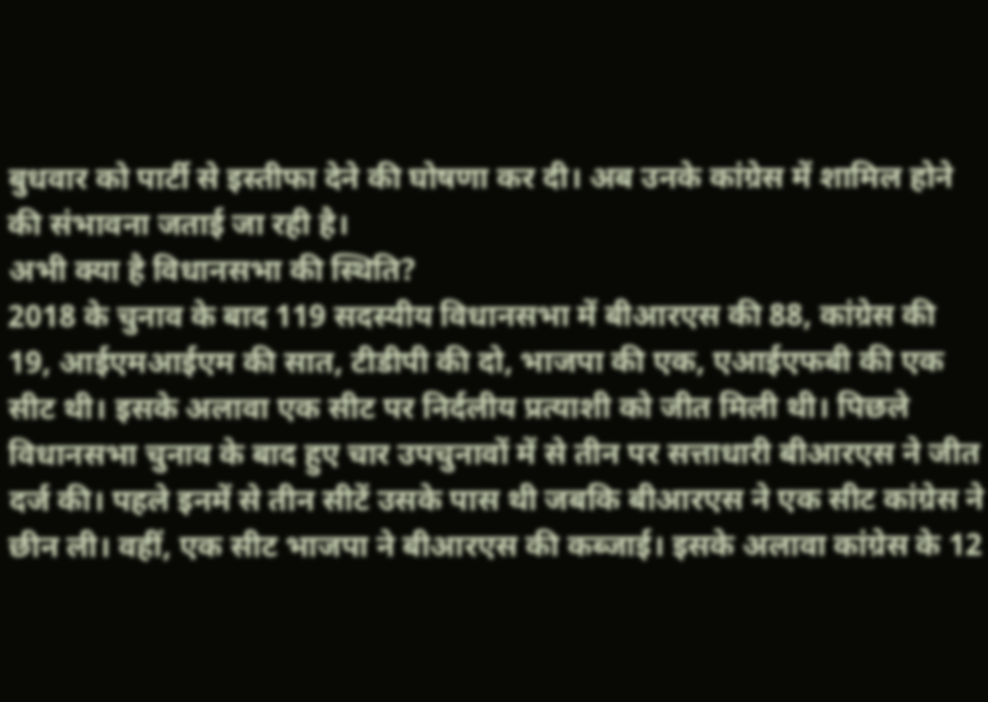बुधवार को पार्टी से इस्तीफा देने की घोषणा कर दी। अब उनके कांग्रेस में शामिल होने की संभावना जताई जा रही है।
अभी क्या है विधानसभा की स्थिति?
2018 के चुनाव के बाद 119 सदस्यीय विधानसभा में बीआरएस की 88, कांग्रेस की 19, आईएमआईएम की सात, टीडीपी की दो, भाजपा की एक, एआईएफबी की एक सीट थी। इसके अलावा एक सीट पर निर्दलीय प्रत्याशी को जीत मिली थी। पिछले विधानसभा चुनाव के बाद हुए चार उपचुनावों में से तीन पर सत्ताधारी बीआरएस ने जीत दर्ज की। पहले इनमें से तीन सीटें उसके पास थी जबकि बीआरएस ने एक सीट कांग्रेस ने छीन ली। वहीं, एक सीट भाजपा ने बीआरएस की कब्जाई। इसके अलावा कांग्रेस के 12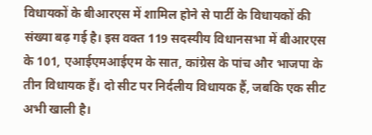विधायकों के बीआरएस में शामिल होने से पार्टी के विधायकों की संख्या बढ़ गई है। इस वक्त 119 सदस्यीय विधानसभा में बीआरएस के 101, एआईएमआईएम के सात, कांग्रेस के पांच और भाजपा के तीन विधायक हैं। दो सीट पर निर्दलीय विधायक हैं, जबकि एक सीट अभी खाली है।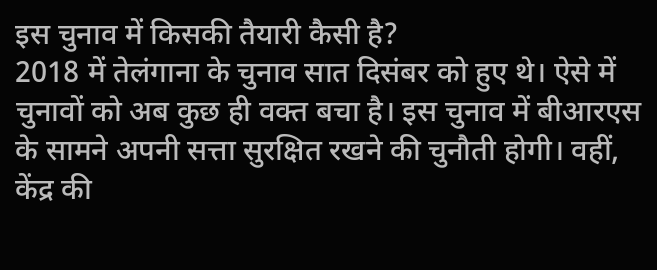इस चुनाव में किसकी तैयारी कैसी है?
2018 में तेलंगाना के चुनाव सात दिसंबर को हुए थे। ऐसे में चुनावों को अब कुछ ही वक्त बचा है। इस चुनाव में बीआरएस के सामने अपनी सत्ता सुरक्षित रखने की चुनौती होगी। वहीं, केंद्र की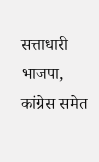सत्ताधारी भाजपा, कांग्रेस समेत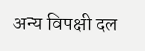अन्य विपक्षी दल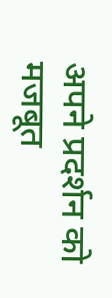अपने प्रदर्शन को मजबूत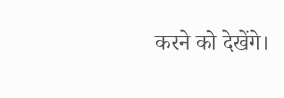करने को देखेंगे।